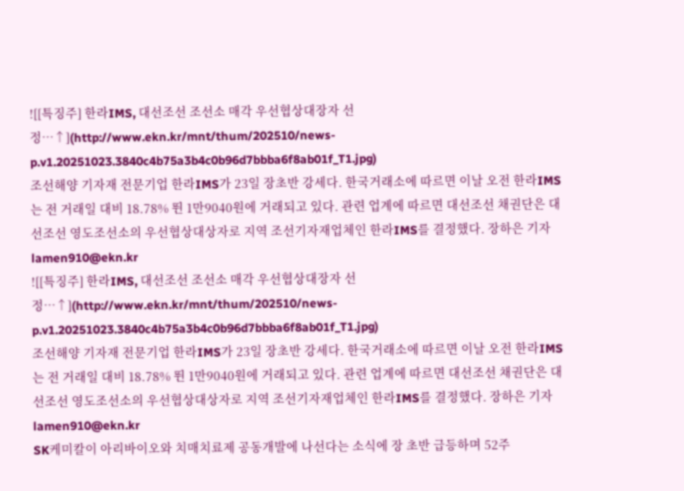![[특징주] 한라IMS, 대선조선 조선소 매각 우선협상대장자 선정…↑](http://www.ekn.kr/mnt/thum/202510/news-p.v1.20251023.3840c4b75a3b4c0b96d7bbba6f8ab01f_T1.jpg)
조선해양 기자재 전문기업 한라IMS가 23일 장초반 강세다. 한국거래소에 따르면 이날 오전 한라IMS는 전 거래일 대비 18.78% 뛴 1만9040원에 거래되고 있다. 관련 업계에 따르면 대선조선 채권단은 대선조선 영도조선소의 우선협상대상자로 지역 조선기자재업체인 한라IMS를 결정했다. 장하은 기자 lamen910@ekn.kr
![[특징주] 한라IMS, 대선조선 조선소 매각 우선협상대장자 선정…↑](http://www.ekn.kr/mnt/thum/202510/news-p.v1.20251023.3840c4b75a3b4c0b96d7bbba6f8ab01f_T1.jpg)
조선해양 기자재 전문기업 한라IMS가 23일 장초반 강세다. 한국거래소에 따르면 이날 오전 한라IMS는 전 거래일 대비 18.78% 뛴 1만9040원에 거래되고 있다. 관련 업계에 따르면 대선조선 채권단은 대선조선 영도조선소의 우선협상대상자로 지역 조선기자재업체인 한라IMS를 결정했다. 장하은 기자 lamen910@ekn.kr
SK케미칼이 아리바이오와 치매치료제 공동개발에 나선다는 소식에 장 초반 급등하며 52주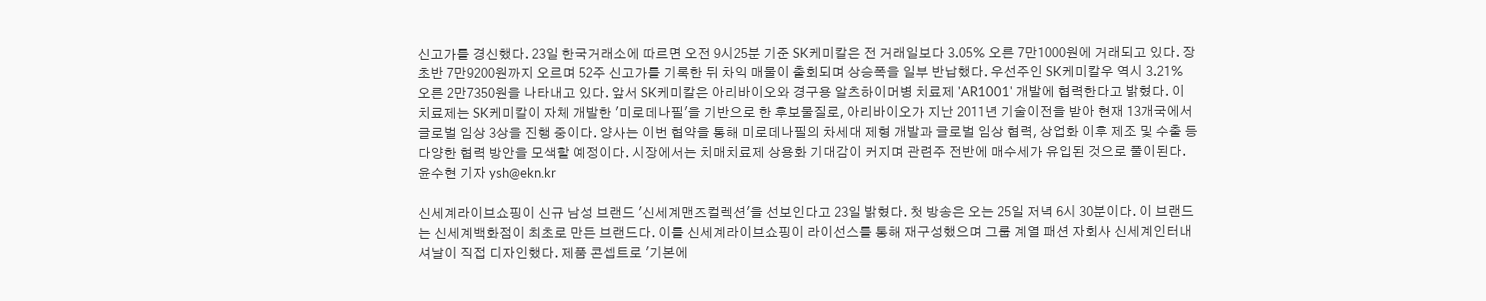신고가를 경신했다. 23일 한국거래소에 따르면 오전 9시25분 기준 SK케미칼은 전 거래일보다 3.05% 오른 7만1000원에 거래되고 있다. 장 초반 7만9200원까지 오르며 52주 신고가를 기록한 뒤 차익 매물이 출회되며 상승폭을 일부 반납했다. 우선주인 SK케미칼우 역시 3.21% 오른 2만7350원을 나타내고 있다. 앞서 SK케미칼은 아리바이오와 경구용 알츠하이머병 치료제 'AR1001' 개발에 협력한다고 밝혔다. 이 치료제는 SK케미칼이 자체 개발한 '미로데나필'을 기반으로 한 후보물질로, 아리바이오가 지난 2011년 기술이전을 받아 현재 13개국에서 글로벌 임상 3상을 진행 중이다. 양사는 이번 협약을 통해 미로데나필의 차세대 제형 개발과 글로벌 임상 협력, 상업화 이후 제조 및 수출 등 다양한 협력 방안을 모색할 예정이다. 시장에서는 치매치료제 상용화 기대감이 커지며 관련주 전반에 매수세가 유입된 것으로 풀이된다. 윤수현 기자 ysh@ekn.kr

신세계라이브쇼핑이 신규 남성 브랜드 '신세계맨즈컬렉션'을 선보인다고 23일 밝혔다. 첫 방송은 오는 25일 저녁 6시 30분이다. 이 브랜드는 신세계백화점이 최초로 만든 브랜드다. 이를 신세계라이브쇼핑이 라이선스를 통해 재구성했으며 그룹 계열 패션 자회사 신세계인터내셔날이 직접 디자인했다. 제품 콘셉트로 '기본에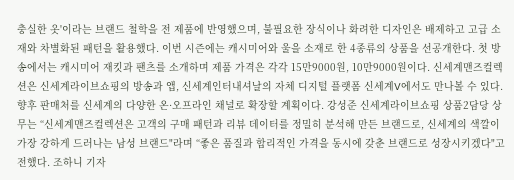충실한 옷'이라는 브랜드 철학을 전 제품에 반영했으며, 불필요한 장식이나 화려한 디자인은 배제하고 고급 소재와 차별화된 패턴을 활용했다. 이번 시즌에는 캐시미어와 울을 소재로 한 4종류의 상품을 선공개한다. 첫 방송에서는 캐시미어 재킷과 팬츠를 소개하며 제품 가격은 각각 15만9000원, 10만9000원이다. 신세계맨즈컬렉션은 신세계라이브쇼핑의 방송과 앱, 신세계인터내셔날의 자체 디지털 플랫폼 신세계V에서도 만나볼 수 있다. 향후 판매처를 신세계의 다양한 온·오프라인 채널로 확장할 계획이다. 강성준 신세계라이브쇼핑 상품2담당 상무는 “신세계맨즈컬렉션은 고객의 구매 패턴과 리뷰 데이터를 정밀히 분석해 만든 브랜드로, 신세계의 색깔이 가장 강하게 드러나는 남성 브랜드"라며 “좋은 품질과 합리적인 가격을 동시에 갖춘 브랜드로 성장시키겠다"고 전했다. 조하니 기자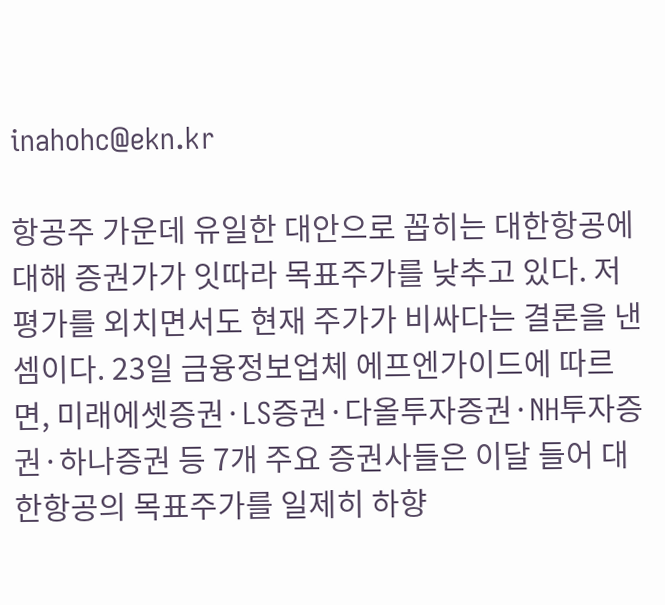inahohc@ekn.kr

항공주 가운데 유일한 대안으로 꼽히는 대한항공에 대해 증권가가 잇따라 목표주가를 낮추고 있다. 저평가를 외치면서도 현재 주가가 비싸다는 결론을 낸 셈이다. 23일 금융정보업체 에프엔가이드에 따르면, 미래에셋증권·LS증권·다올투자증권·NH투자증권·하나증권 등 7개 주요 증권사들은 이달 들어 대한항공의 목표주가를 일제히 하향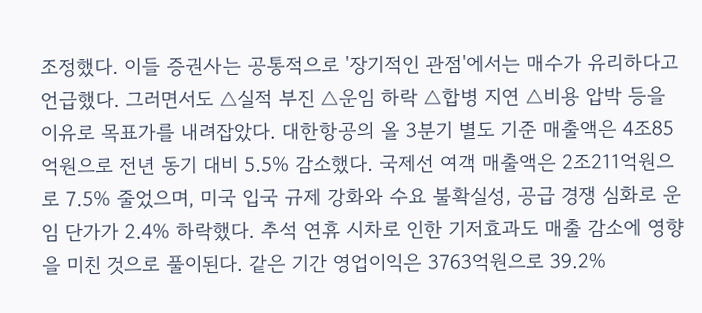조정했다. 이들 증권사는 공통적으로 '장기적인 관점'에서는 매수가 유리하다고 언급했다. 그러면서도 △실적 부진 △운임 하락 △합병 지연 △비용 압박 등을 이유로 목표가를 내려잡았다. 대한항공의 올 3분기 별도 기준 매출액은 4조85억원으로 전년 동기 대비 5.5% 감소했다. 국제선 여객 매출액은 2조211억원으로 7.5% 줄었으며, 미국 입국 규제 강화와 수요 불확실성, 공급 경쟁 심화로 운임 단가가 2.4% 하락했다. 추석 연휴 시차로 인한 기저효과도 매출 감소에 영향을 미친 것으로 풀이된다. 같은 기간 영업이익은 3763억원으로 39.2%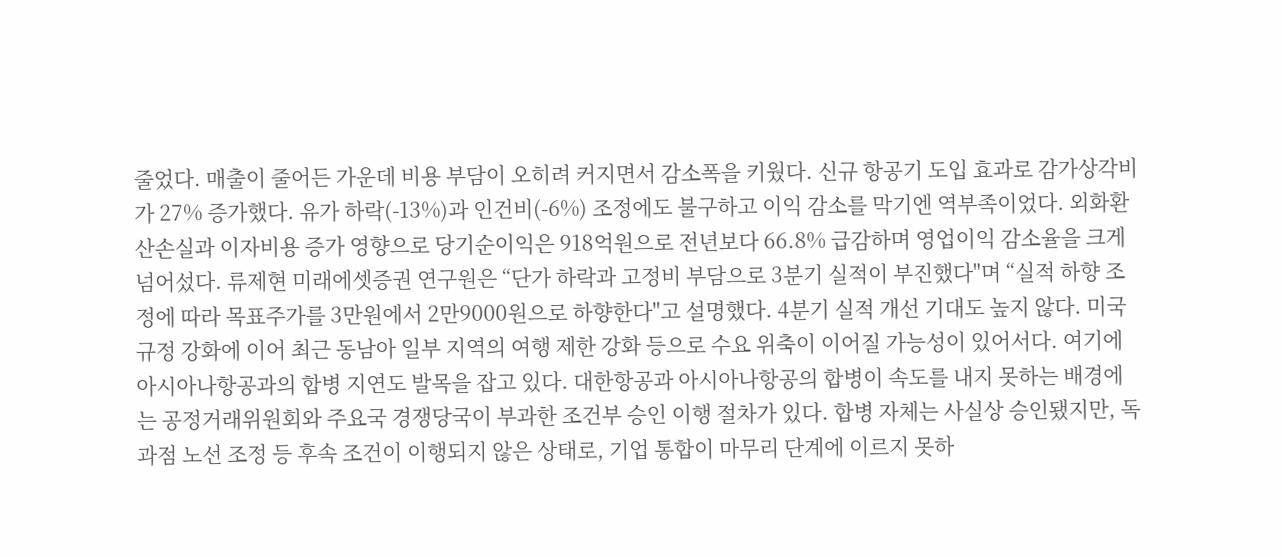줄었다. 매출이 줄어든 가운데 비용 부담이 오히려 커지면서 감소폭을 키웠다. 신규 항공기 도입 효과로 감가상각비가 27% 증가했다. 유가 하락(-13%)과 인건비(-6%) 조정에도 불구하고 이익 감소를 막기엔 역부족이었다. 외화환산손실과 이자비용 증가 영향으로 당기순이익은 918억원으로 전년보다 66.8% 급감하며 영업이익 감소율을 크게 넘어섰다. 류제현 미래에셋증권 연구원은 “단가 하락과 고정비 부담으로 3분기 실적이 부진했다"며 “실적 하향 조정에 따라 목표주가를 3만원에서 2만9000원으로 하향한다"고 설명했다. 4분기 실적 개선 기대도 높지 않다. 미국 규정 강화에 이어 최근 동남아 일부 지역의 여행 제한 강화 등으로 수요 위축이 이어질 가능성이 있어서다. 여기에 아시아나항공과의 합병 지연도 발목을 잡고 있다. 대한항공과 아시아나항공의 합병이 속도를 내지 못하는 배경에는 공정거래위원회와 주요국 경쟁당국이 부과한 조건부 승인 이행 절차가 있다. 합병 자체는 사실상 승인됐지만, 독과점 노선 조정 등 후속 조건이 이행되지 않은 상태로, 기업 통합이 마무리 단계에 이르지 못하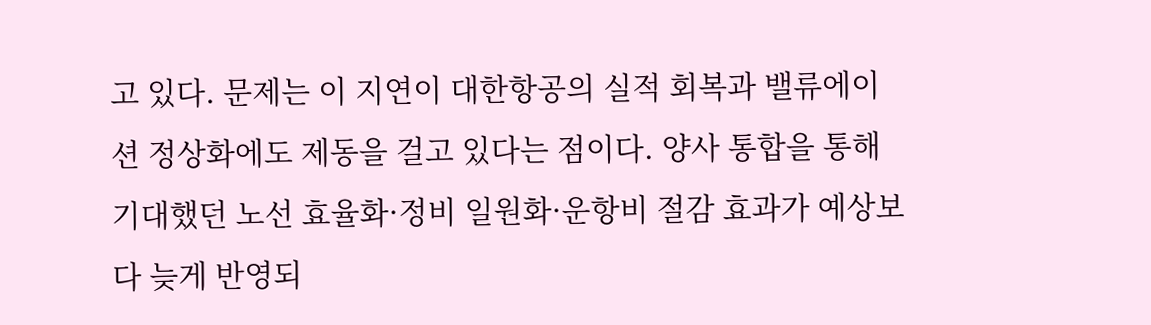고 있다. 문제는 이 지연이 대한항공의 실적 회복과 밸류에이션 정상화에도 제동을 걸고 있다는 점이다. 양사 통합을 통해 기대했던 노선 효율화·정비 일원화·운항비 절감 효과가 예상보다 늦게 반영되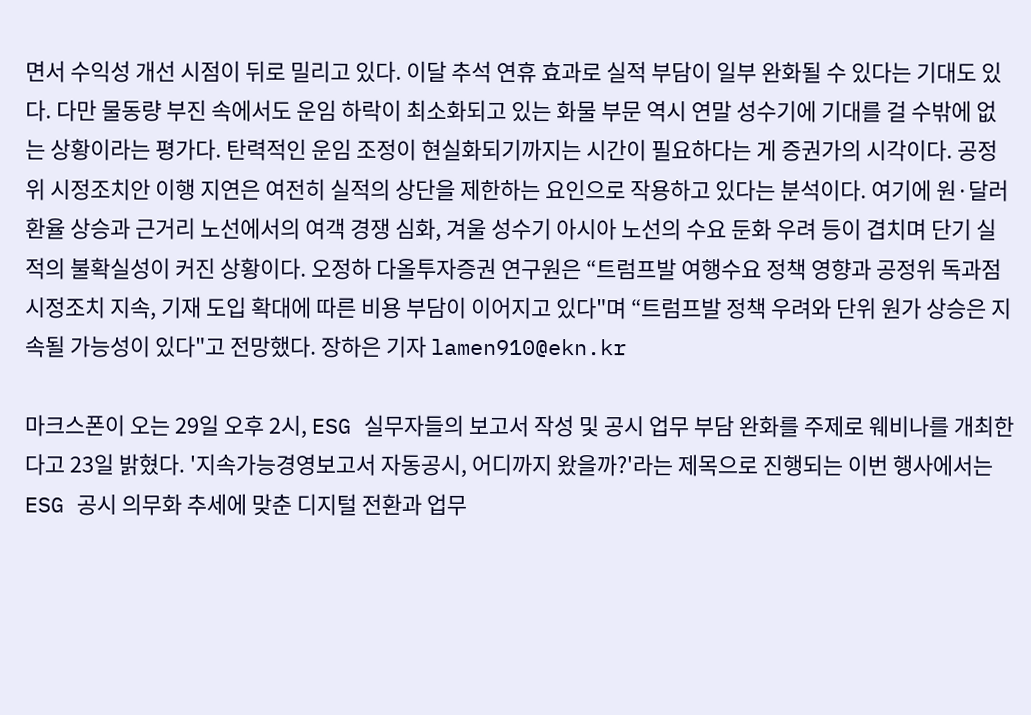면서 수익성 개선 시점이 뒤로 밀리고 있다. 이달 추석 연휴 효과로 실적 부담이 일부 완화될 수 있다는 기대도 있다. 다만 물동량 부진 속에서도 운임 하락이 최소화되고 있는 화물 부문 역시 연말 성수기에 기대를 걸 수밖에 없는 상황이라는 평가다. 탄력적인 운임 조정이 현실화되기까지는 시간이 필요하다는 게 증권가의 시각이다. 공정위 시정조치안 이행 지연은 여전히 실적의 상단을 제한하는 요인으로 작용하고 있다는 분석이다. 여기에 원·달러 환율 상승과 근거리 노선에서의 여객 경쟁 심화, 겨울 성수기 아시아 노선의 수요 둔화 우려 등이 겹치며 단기 실적의 불확실성이 커진 상황이다. 오정하 다올투자증권 연구원은 “트럼프발 여행수요 정책 영향과 공정위 독과점 시정조치 지속, 기재 도입 확대에 따른 비용 부담이 이어지고 있다"며 “트럼프발 정책 우려와 단위 원가 상승은 지속될 가능성이 있다"고 전망했다. 장하은 기자 lamen910@ekn.kr

마크스폰이 오는 29일 오후 2시, ESG 실무자들의 보고서 작성 및 공시 업무 부담 완화를 주제로 웨비나를 개최한다고 23일 밝혔다. '지속가능경영보고서 자동공시, 어디까지 왔을까?'라는 제목으로 진행되는 이번 행사에서는 ESG 공시 의무화 추세에 맞춘 디지털 전환과 업무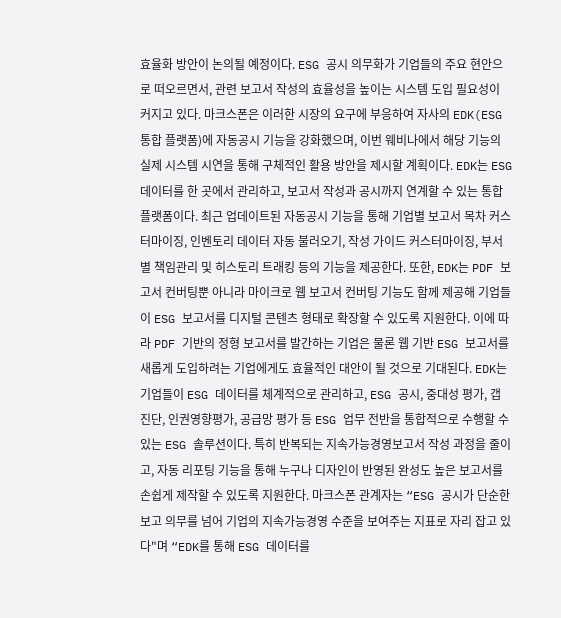효율화 방안이 논의될 예정이다. ESG 공시 의무화가 기업들의 주요 현안으로 떠오르면서, 관련 보고서 작성의 효율성을 높이는 시스템 도입 필요성이 커지고 있다. 마크스폰은 이러한 시장의 요구에 부응하여 자사의 EDK(ESG 통합 플랫폼)에 자동공시 기능을 강화했으며, 이번 웨비나에서 해당 기능의 실제 시스템 시연을 통해 구체적인 활용 방안을 제시할 계획이다. EDK는 ESG 데이터를 한 곳에서 관리하고, 보고서 작성과 공시까지 연계할 수 있는 통합 플랫폼이다. 최근 업데이트된 자동공시 기능을 통해 기업별 보고서 목차 커스터마이징, 인벤토리 데이터 자동 불러오기, 작성 가이드 커스터마이징, 부서별 책임관리 및 히스토리 트래킹 등의 기능을 제공한다. 또한, EDK는 PDF 보고서 컨버팅뿐 아니라 마이크로 웹 보고서 컨버팅 기능도 함께 제공해 기업들이 ESG 보고서를 디지털 콘텐츠 형태로 확장할 수 있도록 지원한다. 이에 따라 PDF 기반의 정형 보고서를 발간하는 기업은 물론 웹 기반 ESG 보고서를 새롭게 도입하려는 기업에게도 효율적인 대안이 될 것으로 기대된다. EDK는 기업들이 ESG 데이터를 체계적으로 관리하고, ESG 공시, 중대성 평가, 갭 진단, 인권영향평가, 공급망 평가 등 ESG 업무 전반을 통합적으로 수행할 수 있는 ESG 솔루션이다. 특히 반복되는 지속가능경영보고서 작성 과정을 줄이고, 자동 리포팅 기능을 통해 누구나 디자인이 반영된 완성도 높은 보고서를 손쉽게 제작할 수 있도록 지원한다. 마크스폰 관계자는 “ESG 공시가 단순한 보고 의무를 넘어 기업의 지속가능경영 수준을 보여주는 지표로 자리 잡고 있다"며 “EDK를 통해 ESG 데이터를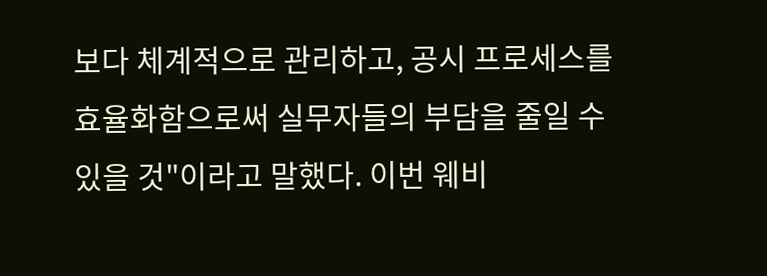보다 체계적으로 관리하고, 공시 프로세스를 효율화함으로써 실무자들의 부담을 줄일 수 있을 것"이라고 말했다. 이번 웨비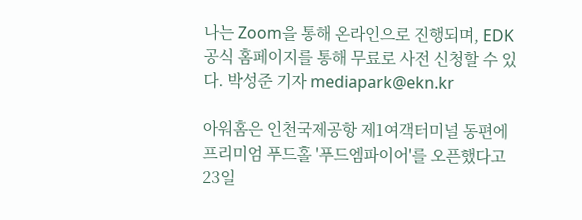나는 Zoom을 통해 온라인으로 진행되며, EDK 공식 홈페이지를 통해 무료로 사전 신청할 수 있다. 박성준 기자 mediapark@ekn.kr

아워홈은 인천국제공항 제1여객터미널 동편에 프리미엄 푸드홀 '푸드엠파이어'를 오픈했다고 23일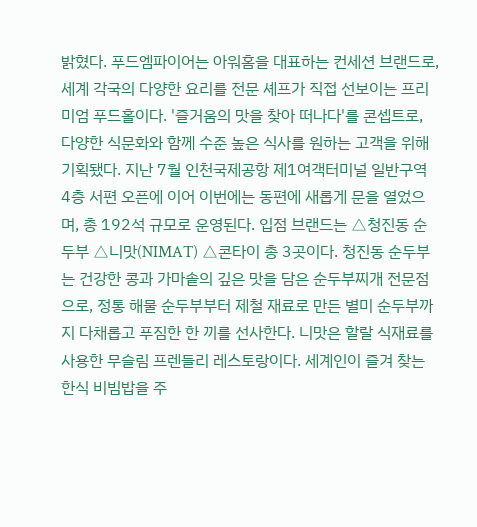밝혔다. 푸드엠파이어는 아워홈을 대표하는 컨세션 브랜드로, 세계 각국의 다양한 요리를 전문 셰프가 직접 선보이는 프리미엄 푸드홀이다. '즐거움의 맛을 찾아 떠나다'를 콘셉트로, 다양한 식문화와 함께 수준 높은 식사를 원하는 고객을 위해 기획됐다. 지난 7월 인천국제공항 제1여객터미널 일반구역 4층 서편 오픈에 이어 이번에는 동편에 새롭게 문을 열었으며, 총 192석 규모로 운영된다. 입점 브랜드는 △청진동 순두부 △니맛(NIMAT) △콘타이 총 3곳이다. 청진동 순두부는 건강한 콩과 가마솥의 깊은 맛을 담은 순두부찌개 전문점으로, 정통 해물 순두부부터 제철 재료로 만든 별미 순두부까지 다채롭고 푸짐한 한 끼를 선사한다. 니맛은 할랄 식재료를 사용한 무슬림 프렌들리 레스토랑이다. 세계인이 즐겨 찾는 한식 비빔밥을 주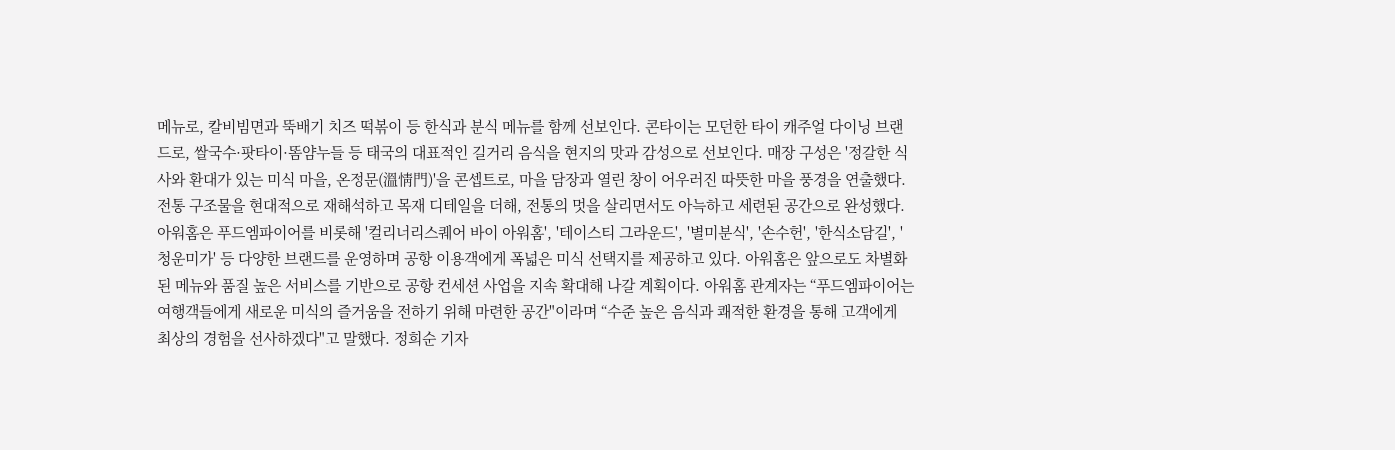메뉴로, 칼비빔면과 뚝배기 치즈 떡볶이 등 한식과 분식 메뉴를 함께 선보인다. 콘타이는 모던한 타이 캐주얼 다이닝 브랜드로, 쌀국수·팟타이·똠얌누들 등 태국의 대표적인 길거리 음식을 현지의 맛과 감성으로 선보인다. 매장 구성은 '정갈한 식사와 환대가 있는 미식 마을, 온정문(溫情門)'을 콘셉트로, 마을 담장과 열린 창이 어우러진 따뜻한 마을 풍경을 연출했다. 전통 구조물을 현대적으로 재해석하고 목재 디테일을 더해, 전통의 멋을 살리면서도 아늑하고 세련된 공간으로 완성했다. 아워홈은 푸드엠파이어를 비롯해 '컬리너리스퀘어 바이 아워홈', '테이스티 그라운드', '별미분식', '손수헌', '한식소담길', '청운미가' 등 다양한 브랜드를 운영하며 공항 이용객에게 폭넓은 미식 선택지를 제공하고 있다. 아워홈은 앞으로도 차별화된 메뉴와 품질 높은 서비스를 기반으로 공항 컨세션 사업을 지속 확대해 나갈 계획이다. 아워홈 관계자는 “푸드엠파이어는 여행객들에게 새로운 미식의 즐거움을 전하기 위해 마련한 공간"이라며 “수준 높은 음식과 쾌적한 환경을 통해 고객에게 최상의 경험을 선사하겠다"고 말했다. 정희순 기자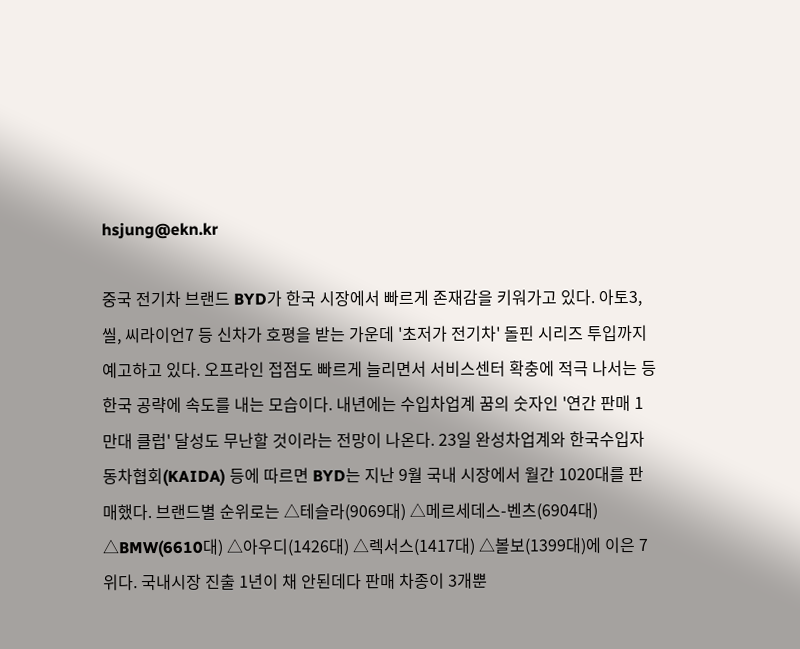hsjung@ekn.kr

중국 전기차 브랜드 BYD가 한국 시장에서 빠르게 존재감을 키워가고 있다. 아토3, 씰, 씨라이언7 등 신차가 호평을 받는 가운데 '초저가 전기차' 돌핀 시리즈 투입까지 예고하고 있다. 오프라인 접점도 빠르게 늘리면서 서비스센터 확충에 적극 나서는 등 한국 공략에 속도를 내는 모습이다. 내년에는 수입차업계 꿈의 숫자인 '연간 판매 1만대 클럽' 달성도 무난할 것이라는 전망이 나온다. 23일 완성차업계와 한국수입자동차협회(KAIDA) 등에 따르면 BYD는 지난 9월 국내 시장에서 월간 1020대를 판매했다. 브랜드별 순위로는 △테슬라(9069대) △메르세데스-벤츠(6904대) △BMW(6610대) △아우디(1426대) △렉서스(1417대) △볼보(1399대)에 이은 7위다. 국내시장 진출 1년이 채 안된데다 판매 차종이 3개뿐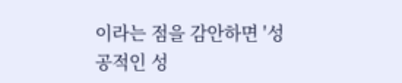이라는 점을 감안하면 '성공적인 성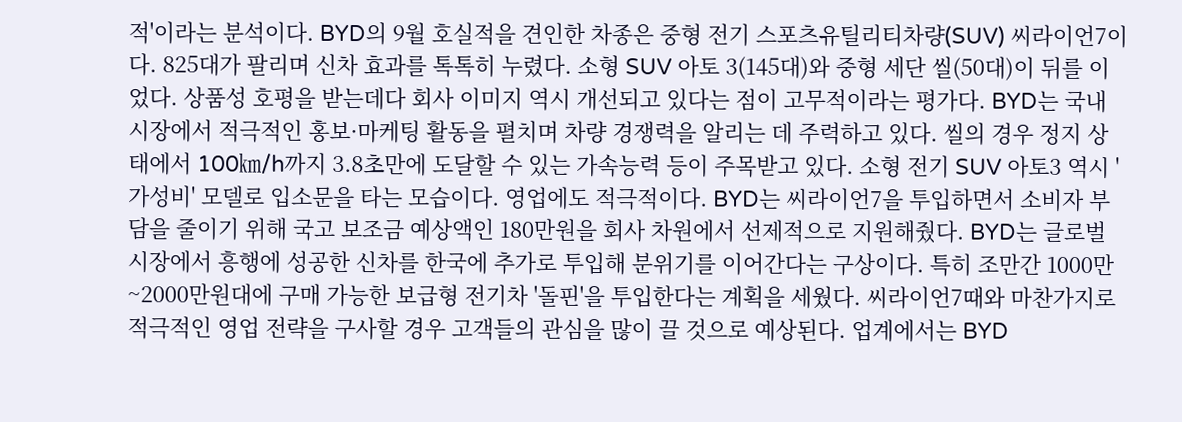적'이라는 분석이다. BYD의 9월 호실적을 견인한 차종은 중형 전기 스포츠유틸리티차량(SUV) 씨라이언7이다. 825대가 팔리며 신차 효과를 톡톡히 누렸다. 소형 SUV 아토 3(145대)와 중형 세단 씰(50대)이 뒤를 이었다. 상품성 호평을 받는데다 회사 이미지 역시 개선되고 있다는 점이 고무적이라는 평가다. BYD는 국내 시장에서 적극적인 홍보·마케팅 활동을 펼치며 차량 경쟁력을 알리는 데 주력하고 있다. 씰의 경우 정지 상태에서 100㎞/h까지 3.8초만에 도달할 수 있는 가속능력 등이 주목받고 있다. 소형 전기 SUV 아토3 역시 '가성비' 모델로 입소문을 타는 모습이다. 영업에도 적극적이다. BYD는 씨라이언7을 투입하면서 소비자 부담을 줄이기 위해 국고 보조금 예상액인 180만원을 회사 차원에서 선제적으로 지원해줬다. BYD는 글로벌 시장에서 흥행에 성공한 신차를 한국에 추가로 투입해 분위기를 이어간다는 구상이다. 특히 조만간 1000만~2000만원대에 구매 가능한 보급형 전기차 '돌핀'을 투입한다는 계획을 세웠다. 씨라이언7때와 마찬가지로 적극적인 영업 전략을 구사할 경우 고객들의 관심을 많이 끌 것으로 예상된다. 업계에서는 BYD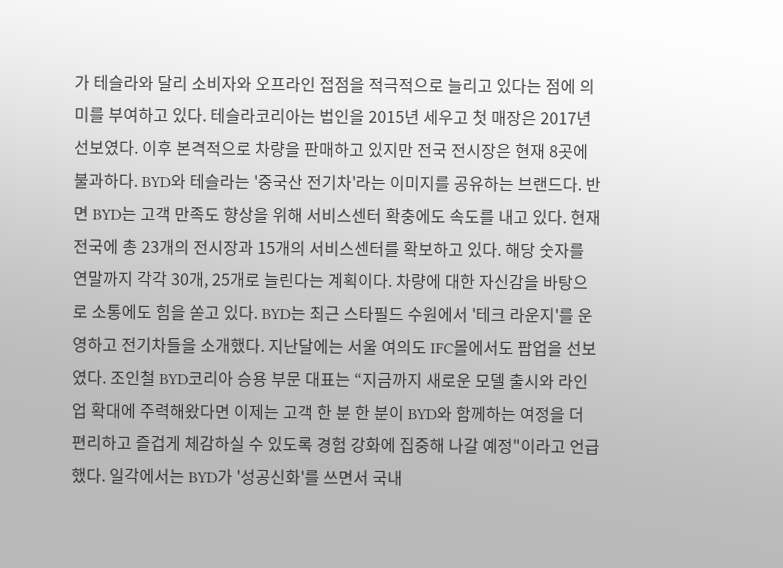가 테슬라와 달리 소비자와 오프라인 접점을 적극적으로 늘리고 있다는 점에 의미를 부여하고 있다. 테슬라코리아는 법인을 2015년 세우고 첫 매장은 2017년 선보였다. 이후 본격적으로 차량을 판매하고 있지만 전국 전시장은 현재 8곳에 불과하다. BYD와 테슬라는 '중국산 전기차'라는 이미지를 공유하는 브랜드다. 반면 BYD는 고객 만족도 향상을 위해 서비스센터 확충에도 속도를 내고 있다. 현재 전국에 총 23개의 전시장과 15개의 서비스센터를 확보하고 있다. 해당 숫자를 연말까지 각각 30개, 25개로 늘린다는 계획이다. 차량에 대한 자신감을 바탕으로 소통에도 힘을 쏟고 있다. BYD는 최근 스타필드 수원에서 '테크 라운지'를 운영하고 전기차들을 소개했다. 지난달에는 서울 여의도 IFC몰에서도 팝업을 선보였다. 조인철 BYD코리아 승용 부문 대표는 “지금까지 새로운 모델 출시와 라인업 확대에 주력해왔다면 이제는 고객 한 분 한 분이 BYD와 함께하는 여정을 더 편리하고 즐겁게 체감하실 수 있도록 경험 강화에 집중해 나갈 예정"이라고 언급했다. 일각에서는 BYD가 '성공신화'를 쓰면서 국내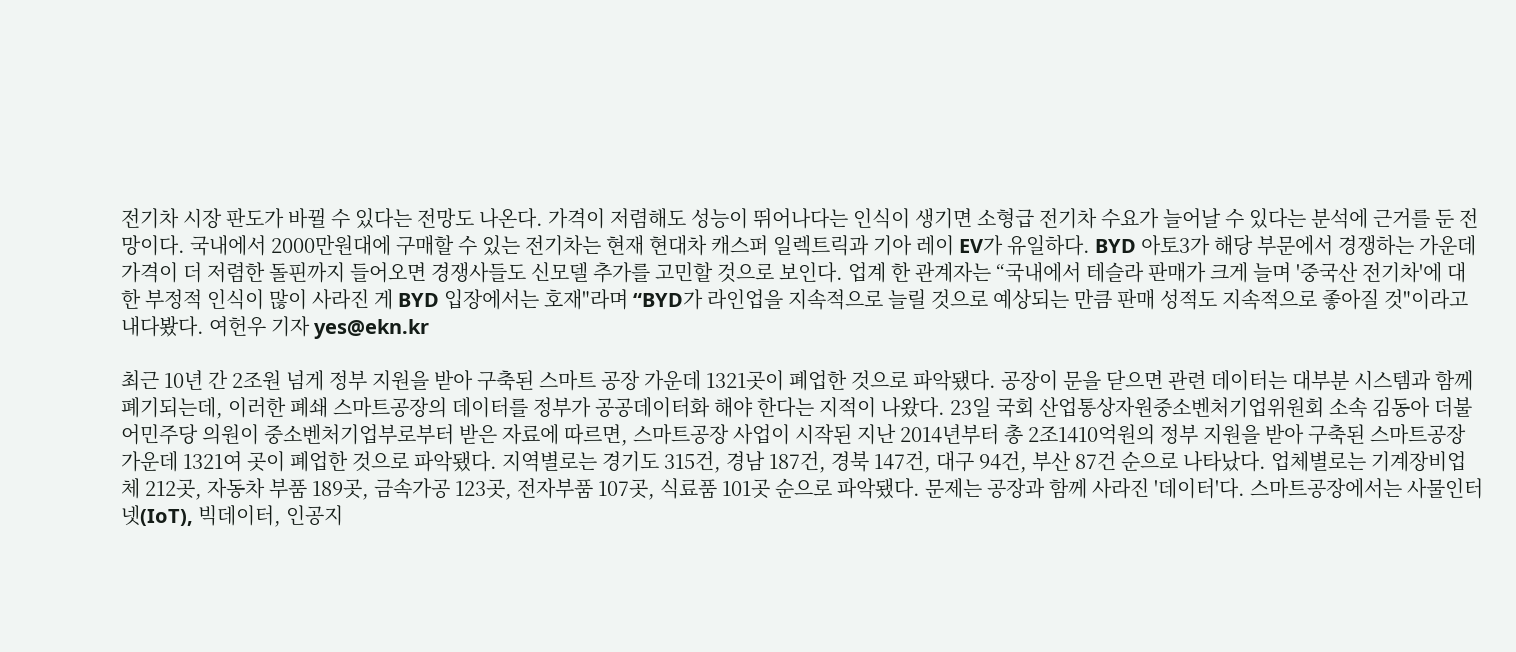전기차 시장 판도가 바뀔 수 있다는 전망도 나온다. 가격이 저렴해도 성능이 뛰어나다는 인식이 생기면 소형급 전기차 수요가 늘어날 수 있다는 분석에 근거를 둔 전망이다. 국내에서 2000만원대에 구매할 수 있는 전기차는 현재 현대차 캐스퍼 일렉트릭과 기아 레이 EV가 유일하다. BYD 아토3가 해당 부문에서 경쟁하는 가운데 가격이 더 저렴한 돌핀까지 들어오면 경쟁사들도 신모델 추가를 고민할 것으로 보인다. 업계 한 관계자는 “국내에서 테슬라 판매가 크게 늘며 '중국산 전기차'에 대한 부정적 인식이 많이 사라진 게 BYD 입장에서는 호재"라며 “BYD가 라인업을 지속적으로 늘릴 것으로 예상되는 만큼 판매 성적도 지속적으로 좋아질 것"이라고 내다봤다. 여헌우 기자 yes@ekn.kr

최근 10년 간 2조원 넘게 정부 지원을 받아 구축된 스마트 공장 가운데 1321곳이 폐업한 것으로 파악됐다. 공장이 문을 닫으면 관련 데이터는 대부분 시스템과 함께 폐기되는데, 이러한 폐쇄 스마트공장의 데이터를 정부가 공공데이터화 해야 한다는 지적이 나왔다. 23일 국회 산업통상자원중소벤처기업위원회 소속 김동아 더불어민주당 의원이 중소벤처기업부로부터 받은 자료에 따르면, 스마트공장 사업이 시작된 지난 2014년부터 총 2조1410억원의 정부 지원을 받아 구축된 스마트공장 가운데 1321여 곳이 폐업한 것으로 파악됐다. 지역별로는 경기도 315건, 경남 187건, 경북 147건, 대구 94건, 부산 87건 순으로 나타났다. 업체별로는 기계장비업체 212곳, 자동차 부품 189곳, 금속가공 123곳, 전자부품 107곳, 식료품 101곳 순으로 파악됐다. 문제는 공장과 함께 사라진 '데이터'다. 스마트공장에서는 사물인터넷(IoT), 빅데이터, 인공지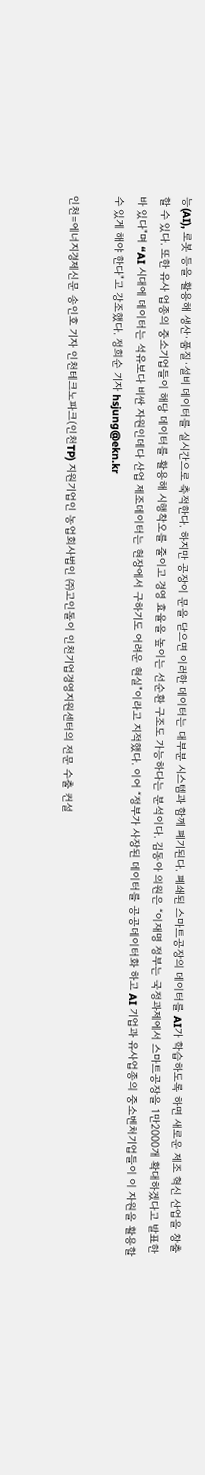능(AI), 로봇 등을 활용해 생산·품질·설비 데이터를 실시간으로 축적한다. 하지만 공장이 문을 닫으면 이러한 데이터는 대부분 시스템과 함께 폐기된다. 폐쇄된 스마트공장의 데이터를 AI가 학습하도록 하면 새로운 제조 혁신 산업을 창출할 수 있다. 또한 유사 업종의 중소기업들이 해당 데이터를 활용해 시행착오를 줄이고 경영 효율을 높이는 선순환 구조도 가능하다는 분석이다. 김동아 의원은 “이재명 정부는 국정과제에서 스마트공장을 1만2000개 확대하겠다고 발표한 바 있다"며 “AI 시대에 데이터는 석유보다 비싼 자원인데다 산업 제조데이터는 현장에서 구하기도 어려운 현실"이라고 지적했다. 이어 “정부가 사장된 데이터를 공공데이터화 하고 AI 기업과 유사업종의 중소벤처기업들이 이 자원을 활용할 수 있게 해야 한다"고 강조했다. 정희순 기자 hsjung@ekn.kr

인천=에너지경제신문 송인호 기자 인천테크노파크(인천TP) 지원기업인 농업회사법인 ㈜고인돌이 인천기업경영지원센터의 전문 수출 컨설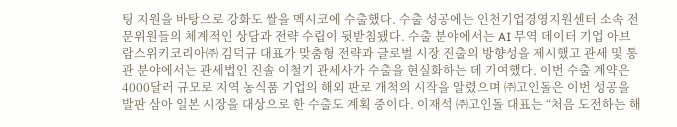팅 지원을 바탕으로 강화도 쌀을 멕시코에 수출했다. 수출 성공에는 인천기업경영지원센터 소속 전문위원들의 체계적인 상담과 전략 수립이 뒷받침됐다. 수출 분야에서는 AI 무역 데이터 기업 아브람스위키코리아㈜ 김덕규 대표가 맞춤형 전략과 글로벌 시장 진출의 방향성을 제시했고 관세 및 통관 분야에서는 관세법인 진솔 이철기 관세사가 수출을 현실화하는 데 기여했다. 이번 수출 계약은 4000달러 규모로 지역 농식품 기업의 해외 판로 개척의 시작을 알렸으며 ㈜고인돌은 이번 성공을 발판 삼아 일본 시장을 대상으로 한 수출도 계획 중이다. 이재석 ㈜고인돌 대표는 “처음 도전하는 해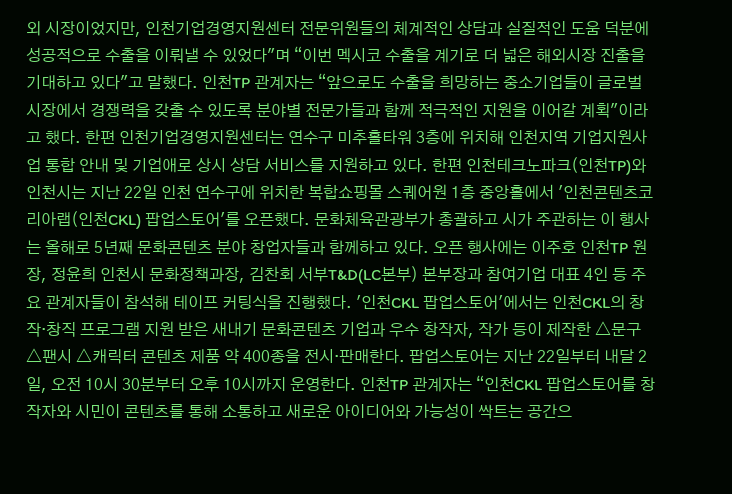외 시장이었지만, 인천기업경영지원센터 전문위원들의 체계적인 상담과 실질적인 도움 덕분에 성공적으로 수출을 이뤄낼 수 있었다"며 “이번 멕시코 수출을 계기로 더 넓은 해외시장 진출을 기대하고 있다"고 말했다. 인천TP 관계자는 “앞으로도 수출을 희망하는 중소기업들이 글로벌 시장에서 경쟁력을 갖출 수 있도록 분야별 전문가들과 함께 적극적인 지원을 이어갈 계획"이라고 했다. 한편 인천기업경영지원센터는 연수구 미추홀타워 3층에 위치해 인천지역 기업지원사업 통합 안내 및 기업애로 상시 상담 서비스를 지원하고 있다. 한편 인천테크노파크(인천TP)와 인천시는 지난 22일 인천 연수구에 위치한 복합쇼핑몰 스퀘어원 1층 중앙홀에서 '인천콘텐츠코리아랩(인천CKL) 팝업스토어'를 오픈했다. 문화체육관광부가 총괄하고 시가 주관하는 이 행사는 올해로 5년째 문화콘텐츠 분야 창업자들과 함께하고 있다. 오픈 행사에는 이주호 인천TP 원장, 정윤희 인천시 문화정책과장, 김찬회 서부T&D(LC본부) 본부장과 참여기업 대표 4인 등 주요 관계자들이 참석해 테이프 커팅식을 진행했다. '인천CKL 팝업스토어'에서는 인천CKL의 창작‧창직 프로그램 지원 받은 새내기 문화콘텐츠 기업과 우수 창작자, 작가 등이 제작한 △문구 △팬시 △캐릭터 콘텐츠 제품 약 400종을 전시‧판매한다. 팝업스토어는 지난 22일부터 내달 2일, 오전 10시 30분부터 오후 10시까지 운영한다. 인천TP 관계자는 “인천CKL 팝업스토어를 창작자와 시민이 콘텐츠를 통해 소통하고 새로운 아이디어와 가능성이 싹트는 공간으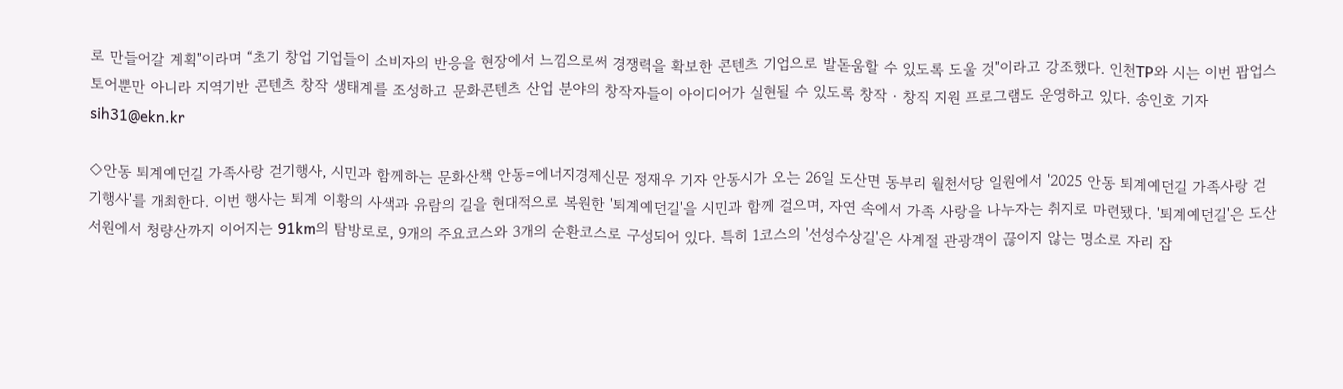로 만들어갈 계획"이라며 “초기 창업 기업들이 소비자의 반응을 현장에서 느낌으로써 경쟁력을 확보한 콘텐츠 기업으로 발돋움할 수 있도록 도울 것"이라고 강조했다. 인천TP와 시는 이번 팝업스토어뿐만 아니라 지역기반 콘텐츠 창작 생태계를 조성하고 문화콘텐츠 산업 분야의 창작자들이 아이디어가 실현될 수 있도록 창작‧창직 지원 프로그램도 운영하고 있다. 송인호 기자 sih31@ekn.kr

◇안동 퇴계예던길 가족사랑 걷기행사, 시민과 함께하는 문화산책 안동=에너지경제신문 정재우 기자 안동시가 오는 26일 도산면 동부리 월천서당 일원에서 '2025 안동 퇴계예던길 가족사랑 걷기행사'를 개최한다. 이번 행사는 퇴계 이황의 사색과 유람의 길을 현대적으로 복원한 '퇴계예던길'을 시민과 함께 걸으며, 자연 속에서 가족 사랑을 나누자는 취지로 마련됐다. '퇴계예던길'은 도산서원에서 청량산까지 이어지는 91km의 탐방로로, 9개의 주요코스와 3개의 순환코스로 구성되어 있다. 특히 1코스의 '선성수상길'은 사계절 관광객이 끊이지 않는 명소로 자리 잡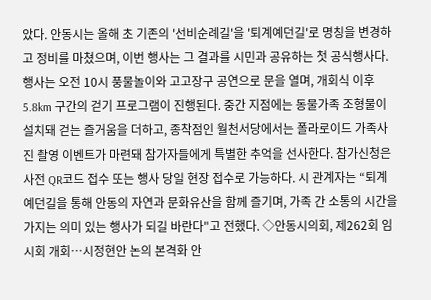았다. 안동시는 올해 초 기존의 '선비순례길'을 '퇴계예던길'로 명칭을 변경하고 정비를 마쳤으며, 이번 행사는 그 결과를 시민과 공유하는 첫 공식행사다. 행사는 오전 10시 풍물놀이와 고고장구 공연으로 문을 열며, 개회식 이후 5.8km 구간의 걷기 프로그램이 진행된다. 중간 지점에는 동물가족 조형물이 설치돼 걷는 즐거움을 더하고, 종착점인 월천서당에서는 폴라로이드 가족사진 촬영 이벤트가 마련돼 참가자들에게 특별한 추억을 선사한다. 참가신청은 사전 QR코드 접수 또는 행사 당일 현장 접수로 가능하다. 시 관계자는 “퇴계예던길을 통해 안동의 자연과 문화유산을 함께 즐기며, 가족 간 소통의 시간을 가지는 의미 있는 행사가 되길 바란다"고 전했다. ◇안동시의회, 제262회 임시회 개회…시정현안 논의 본격화 안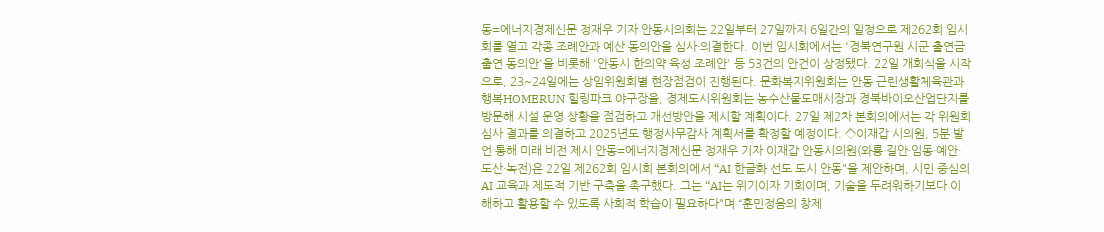동=에너지경제신문 정재우 기자 안동시의회는 22일부터 27일까지 6일간의 일정으로 제262회 임시회를 열고 각종 조례안과 예산 동의안을 심사·의결한다. 이번 임시회에서는 '경북연구원 시군 출연금 출연 동의안'을 비롯해 '안동시 한의약 육성 조례안' 등 53건의 안건이 상정됐다. 22일 개회식을 시작으로, 23~24일에는 상임위원회별 현장점검이 진행된다. 문화복지위원회는 안동 근린생활체육관과 행복HOMERUN 힐링파크 야구장을, 경제도시위원회는 농수산물도매시장과 경북바이오산업단지를 방문해 시설 운영 상황을 점검하고 개선방안을 제시할 계획이다. 27일 제2차 본회의에서는 각 위원회 심사 결과를 의결하고 2025년도 행정사무감사 계획서를 확정할 예정이다. ◇이재갑 시의원, 5분 발언 통해 미래 비전 제시 안동=에너지경제신문 정재우 기자 이재갑 안동시의원(와룡·길안·임동·예안·도산·녹전)은 22일 제262회 임시회 본회의에서 “AI 한글화 선도 도시 안동"을 제안하며, 시민 중심의 AI 교육과 제도적 기반 구축을 촉구했다. 그는 “AI는 위기이자 기회이며, 기술을 두려워하기보다 이해하고 활용할 수 있도록 사회적 학습이 필요하다"며 “훈민정음의 창제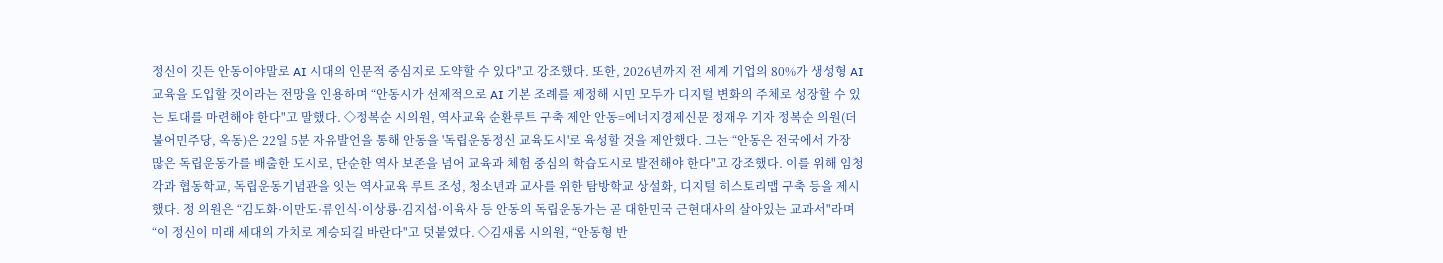정신이 깃든 안동이야말로 AI 시대의 인문적 중심지로 도약할 수 있다"고 강조했다. 또한, 2026년까지 전 세계 기업의 80%가 생성형 AI 교육을 도입할 것이라는 전망을 인용하며 “안동시가 선제적으로 AI 기본 조례를 제정해 시민 모두가 디지털 변화의 주체로 성장할 수 있는 토대를 마련해야 한다"고 말했다. ◇정복순 시의원, 역사교육 순환루트 구축 제안 안동=에너지경제신문 정재우 기자 정복순 의원(더불어민주당, 옥동)은 22일 5분 자유발언을 통해 안동을 '독립운동정신 교육도시'로 육성할 것을 제안했다. 그는 “안동은 전국에서 가장 많은 독립운동가를 배출한 도시로, 단순한 역사 보존을 넘어 교육과 체험 중심의 학습도시로 발전해야 한다"고 강조했다. 이를 위해 임청각과 협동학교, 독립운동기념관을 잇는 역사교육 루트 조성, 청소년과 교사를 위한 탐방학교 상설화, 디지털 히스토리맵 구축 등을 제시했다. 정 의원은 “김도화·이만도·류인식·이상룡·김지섭·이육사 등 안동의 독립운동가는 곧 대한민국 근현대사의 살아있는 교과서"라며 “이 정신이 미래 세대의 가치로 계승되길 바란다"고 덧붙였다. ◇김새롬 시의원, “안동형 반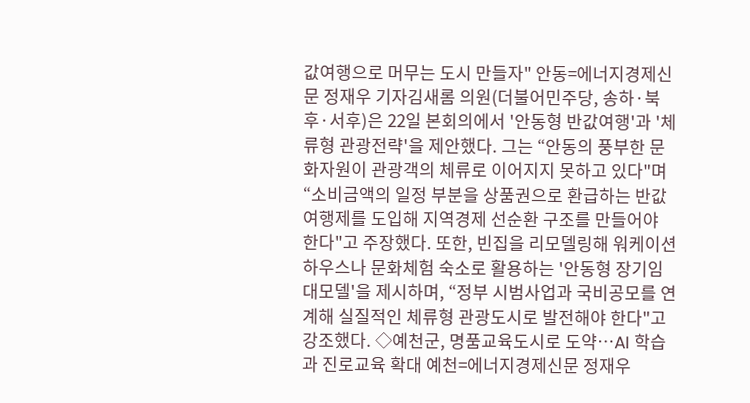값여행으로 머무는 도시 만들자" 안동=에너지경제신문 정재우 기자김새롬 의원(더불어민주당, 송하·북후·서후)은 22일 본회의에서 '안동형 반값여행'과 '체류형 관광전략'을 제안했다. 그는 “안동의 풍부한 문화자원이 관광객의 체류로 이어지지 못하고 있다"며 “소비금액의 일정 부분을 상품권으로 환급하는 반값여행제를 도입해 지역경제 선순환 구조를 만들어야 한다"고 주장했다. 또한, 빈집을 리모델링해 워케이션 하우스나 문화체험 숙소로 활용하는 '안동형 장기임대모델'을 제시하며, “정부 시범사업과 국비공모를 연계해 실질적인 체류형 관광도시로 발전해야 한다"고 강조했다. ◇예천군, 명품교육도시로 도약…AI 학습과 진로교육 확대 예천=에너지경제신문 정재우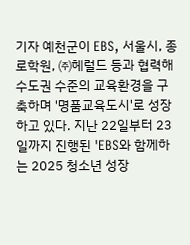기자 예천군이 EBS, 서울시, 종로학원, ㈜헤럴드 등과 협력해 수도권 수준의 교육환경을 구축하며 '명품교육도시'로 성장하고 있다. 지난 22일부터 23일까지 진행된 'EBS와 함께하는 2025 청소년 성장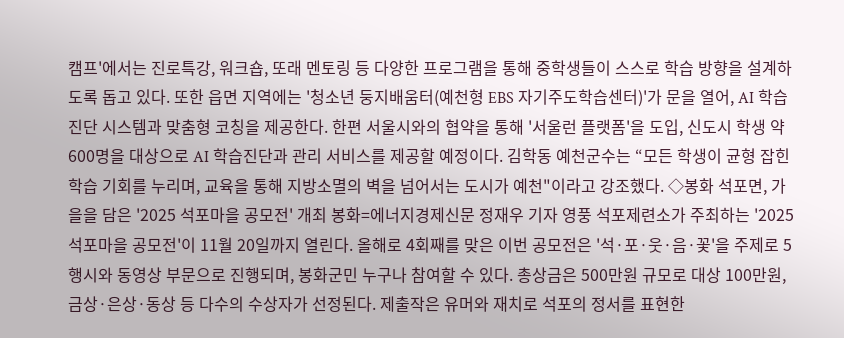캠프'에서는 진로특강, 워크숍, 또래 멘토링 등 다양한 프로그램을 통해 중학생들이 스스로 학습 방향을 설계하도록 돕고 있다. 또한 읍면 지역에는 '청소년 둥지배움터(예천형 EBS 자기주도학습센터)'가 문을 열어, AI 학습진단 시스템과 맞춤형 코칭을 제공한다. 한편 서울시와의 협약을 통해 '서울런 플랫폼'을 도입, 신도시 학생 약 600명을 대상으로 AI 학습진단과 관리 서비스를 제공할 예정이다. 김학동 예천군수는 “모든 학생이 균형 잡힌 학습 기회를 누리며, 교육을 통해 지방소멸의 벽을 넘어서는 도시가 예천"이라고 강조했다. ◇봉화 석포면, 가을을 담은 '2025 석포마을 공모전' 개최 봉화=에너지경제신문 정재우 기자 영풍 석포제련소가 주최하는 '2025 석포마을 공모전'이 11월 20일까지 열린다. 올해로 4회째를 맞은 이번 공모전은 '석·포·웃·음·꽃'을 주제로 5행시와 동영상 부문으로 진행되며, 봉화군민 누구나 참여할 수 있다. 총상금은 500만원 규모로 대상 100만원, 금상·은상·동상 등 다수의 수상자가 선정된다. 제출작은 유머와 재치로 석포의 정서를 표현한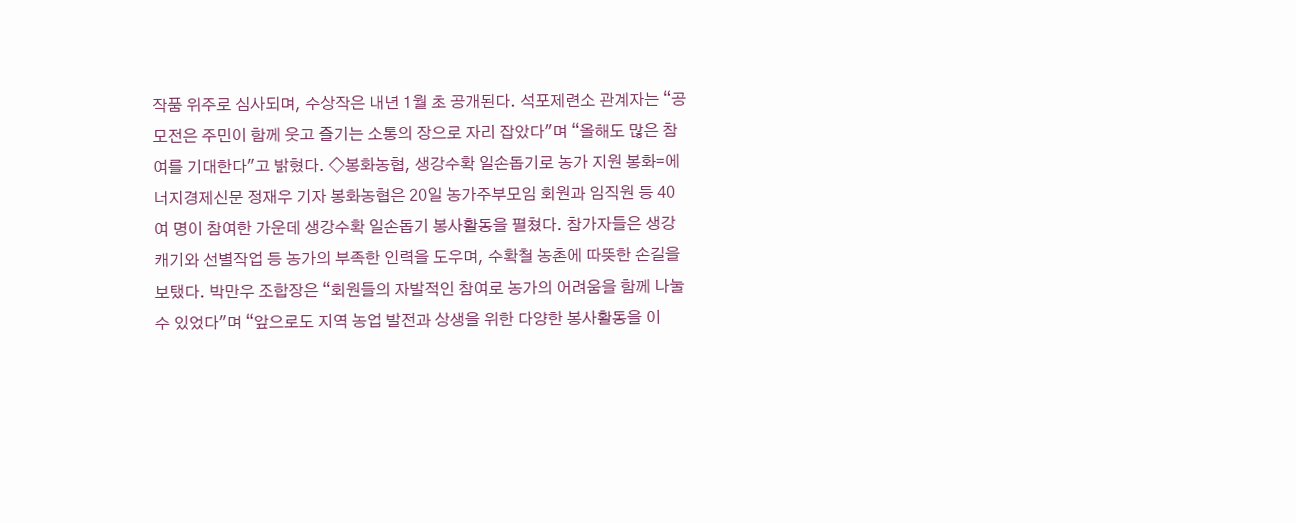작품 위주로 심사되며, 수상작은 내년 1월 초 공개된다. 석포제련소 관계자는 “공모전은 주민이 함께 웃고 즐기는 소통의 장으로 자리 잡았다"며 “올해도 많은 참여를 기대한다"고 밝혔다. ◇봉화농협, 생강수확 일손돕기로 농가 지원 봉화=에너지경제신문 정재우 기자 봉화농협은 20일 농가주부모임 회원과 임직원 등 40여 명이 참여한 가운데 생강수확 일손돕기 봉사활동을 펼쳤다. 참가자들은 생강 캐기와 선별작업 등 농가의 부족한 인력을 도우며, 수확철 농촌에 따뜻한 손길을 보탰다. 박만우 조합장은 “회원들의 자발적인 참여로 농가의 어려움을 함께 나눌 수 있었다"며 “앞으로도 지역 농업 발전과 상생을 위한 다양한 봉사활동을 이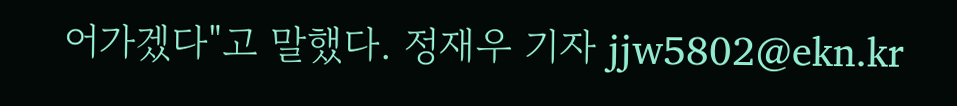어가겠다"고 말했다. 정재우 기자 jjw5802@ekn.kr